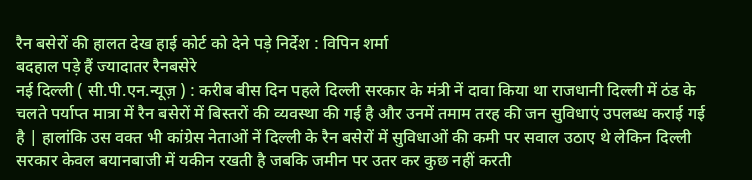रैन बसेरों की हालत देख हाई कोर्ट को देने पड़े निर्देश : विपिन शर्मा
बदहाल पड़े हैं ज्यादातर रैनबसेरे
नई दिल्ली ( सी.पी.एन.न्यूज़ ) : करीब बीस दिन पहले दिल्ली सरकार के मंत्री नें दावा किया था राजधानी दिल्ली में ठंड के चलते पर्याप्त मात्रा में रैन बसेरों में बिस्तरों की व्यवस्था की गई है और उनमें तमाम तरह की जन सुविधाएं उपलब्ध कराई गई है | हालांकि उस वक्त भी कांग्रेस नेताओं नें दिल्ली के रैन बसेरों में सुविधाओं की कमी पर सवाल उठाए थे लेकिन दिल्ली सरकार केवल बयानबाजी में यकीन रखती है जबकि जमीन पर उतर कर कुछ नहीं करती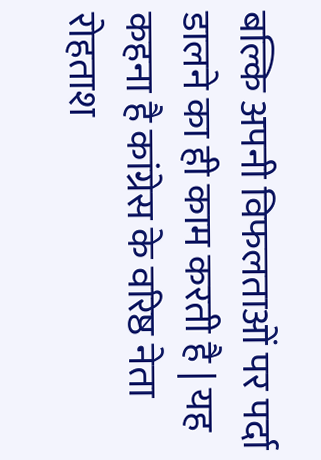बल्कि अपनी विफलताओं पर पर्दा डालने का ही काम करती है | यह कहना है कांग्रेस के वरिष्ठ नेता रोहताश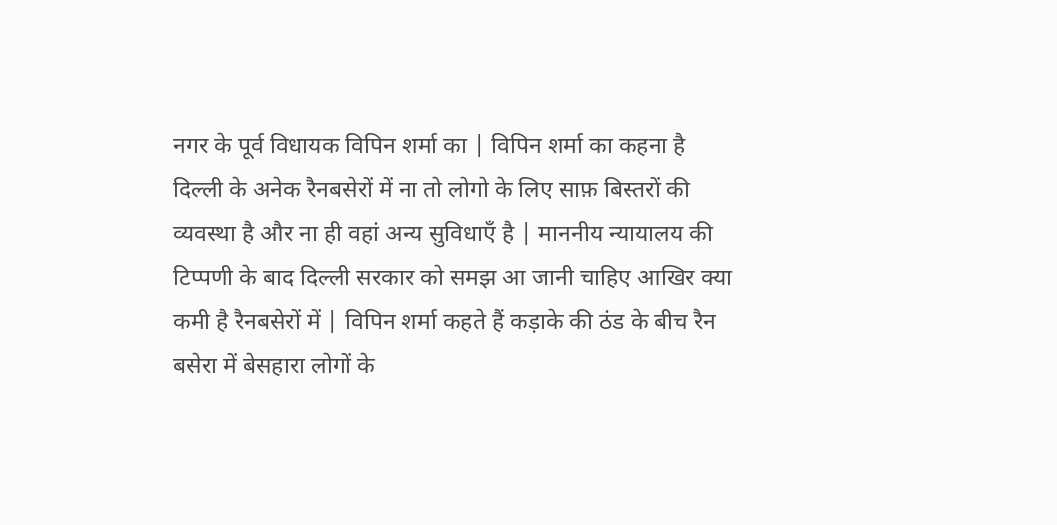नगर के पूर्व विधायक विपिन शर्मा का | विपिन शर्मा का कहना है दिल्ली के अनेक रैनबसेरों में ना तो लोगो के लिए साफ़ बिस्तरों की व्यवस्था है और ना ही वहां अन्य सुविधाएँ है | माननीय न्यायालय की टिप्पणी के बाद दिल्ली सरकार को समझ आ जानी चाहिए आखिर क्या कमी है रैनबसेरों में | विपिन शर्मा कहते हैं कड़ाके की ठंड के बीच रैन बसेरा में बेसहारा लोगों के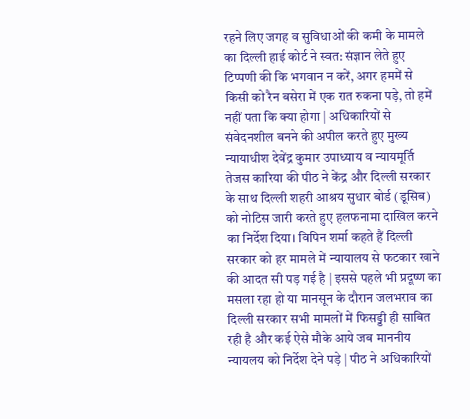रहने लिए जगह व सुविधाओं की कमी के मामले का दिल्ली हाई कोर्ट ने स्वत: संज्ञान लेते हुए टिप्पणी की कि भगवान न करें, अगर हममें से किसी को रैन बसेरा में एक रात रुकना पड़े, तो हमें नहीं पता कि क्या होगा | अधिकारियों से संवेदनशील बनने की अपील करते हुए मुख्य न्यायाधीश देवेंद्र कुमार उपाध्याय व न्यायमूर्ति तेजस कारिया की पीठ ने केंद्र और दिल्ली सरकार के साथ दिल्ली शहरी आश्रय सुधार बोर्ड (डूसिब) को नोटिस जारी करते हुए हलफनामा दाखिल करने का निर्देश दिया। विपिन शर्मा कहते हैं दिल्ली सरकार को हर मामले में न्यायालय से फटकार खाने की आदत सी पड़ गई है | इससे पहले भी प्रदूष्ण का मसला रहा हो या मानसून के दौरान जलभराव का दिल्ली सरकार सभी मामलों में फिसड्डी ही साबित रही है और कई ऐसे मौके आये जब माननीय न्यायलय को निर्देश देने पड़े | पीठ ने अधिकारियों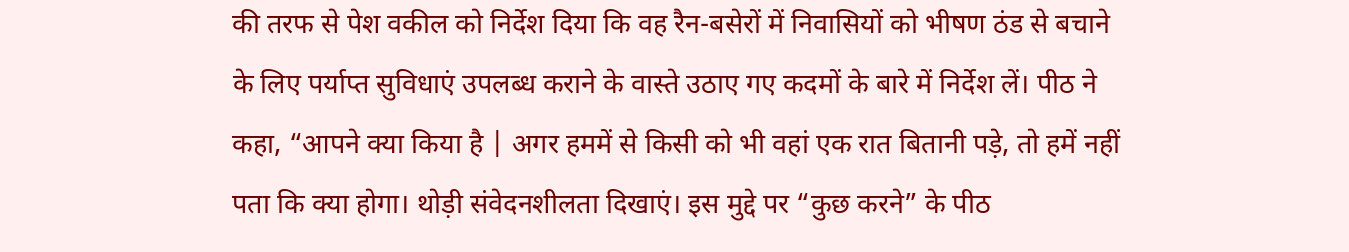की तरफ से पेश वकील को निर्देश दिया कि वह रैन-बसेरों में निवासियों को भीषण ठंड से बचाने के लिए पर्याप्त सुविधाएं उपलब्ध कराने के वास्ते उठाए गए कदमों के बारे में निर्देश लें। पीठ ने कहा, “आपने क्या किया है | अगर हममें से किसी को भी वहां एक रात बितानी पड़े, तो हमें नहीं पता कि क्या होगा। थोड़ी संवेदनशीलता दिखाएं। इस मुद्दे पर “कुछ करने” के पीठ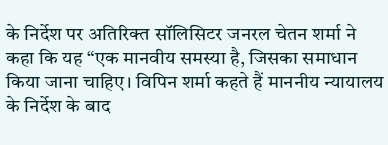के निर्देश पर अतिरिक्त सॉलिसिटर जनरल चेतन शर्मा ने कहा कि यह “एक मानवीय समस्या है, जिसका समाधान किया जाना चाहिए। विपिन शर्मा कहते हैं माननीय न्यायालय के निर्देश के बाद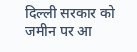दिल्ली सरकार को जमीन पर आ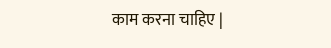काम करना चाहिए |